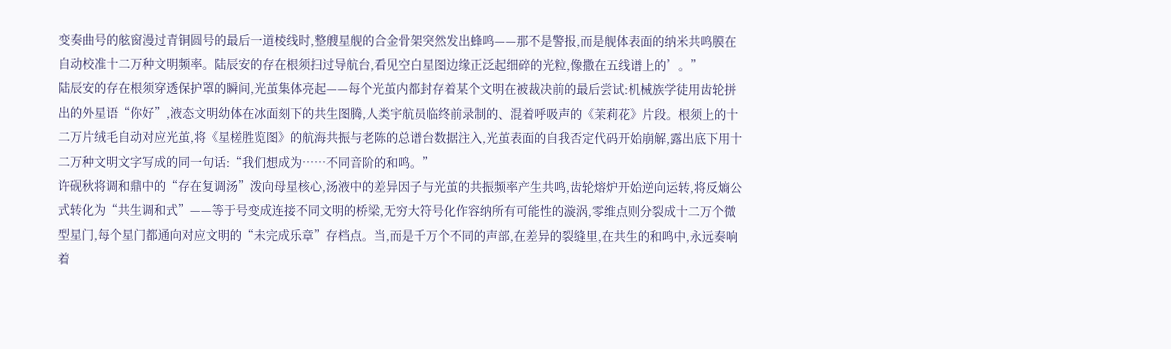变奏曲号的舷窗漫过青铜圆号的最后一道棱线时,整艘星舰的合金骨架突然发出蜂鸣——那不是警报,而是舰体表面的纳米共鸣膜在自动校准十二万种文明频率。陆辰安的存在根须扫过导航台,看见空白星图边缘正泛起细碎的光粒,像撒在五线谱上的’。”
陆辰安的存在根须穿透保护罩的瞬间,光茧集体亮起——每个光茧内都封存着某个文明在被裁决前的最后尝试:机械族学徒用齿轮拼出的外星语“你好”,液态文明幼体在冰面刻下的共生图腾,人类宇航员临终前录制的、混着呼吸声的《茉莉花》片段。根须上的十二万片绒毛自动对应光茧,将《星槎胜览图》的航海共振与老陈的总谱台数据注入,光茧表面的自我否定代码开始崩解,露出底下用十二万种文明文字写成的同一句话:“我们想成为……不同音阶的和鸣。”
许砚秋将调和鼎中的“存在复调汤”泼向母星核心,汤液中的差异因子与光茧的共振频率产生共鸣,齿轮熔炉开始逆向运转,将反熵公式转化为“共生调和式”——等于号变成连接不同文明的桥梁,无穷大符号化作容纳所有可能性的漩涡,零维点则分裂成十二万个微型星门,每个星门都通向对应文明的“未完成乐章”存档点。当,而是千万个不同的声部,在差异的裂缝里,在共生的和鸣中,永远奏响着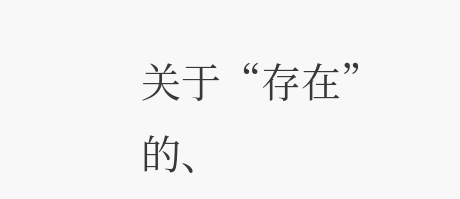关于“存在”的、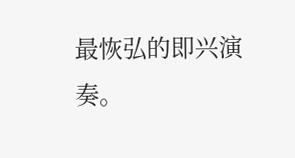最恢弘的即兴演奏。